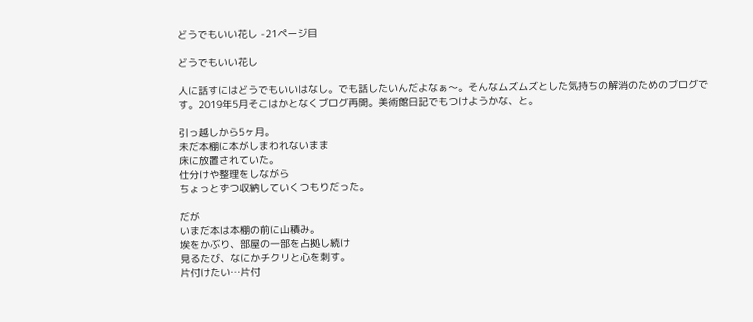どうでもいい花し -21ページ目

どうでもいい花し

人に話すにはどうでもいいはなし。でも話したいんだよなぁ〜。そんなムズムズとした気持ちの解消のためのブログです。2019年5月そこはかとなくブログ再開。美術館日記でもつけようかな、と。

引っ越しから5ヶ月。
未だ本棚に本がしまわれないまま
床に放置されていた。
仕分けや整理をしながら
ちょっとずつ収納していくつもりだった。

だが
いまだ本は本棚の前に山積み。
埃をかぶり、部屋の一部を占拠し続け
見るたび、なにかチクリと心を刺す。
片付けたい…片付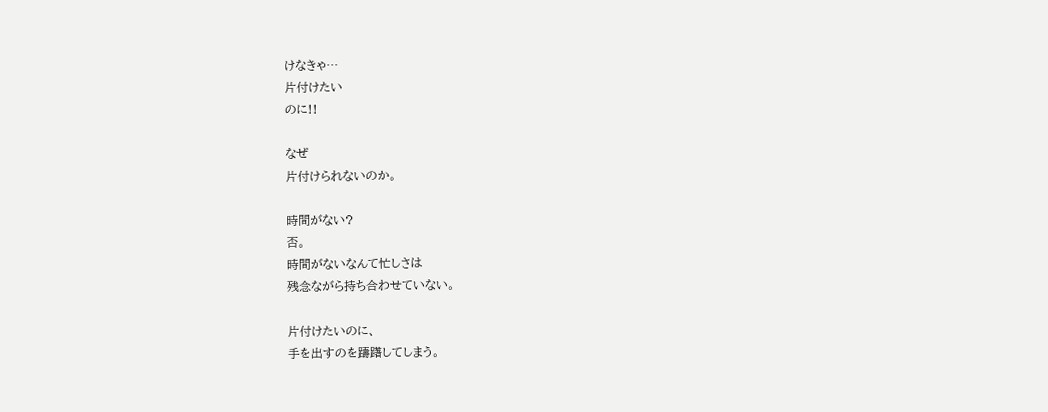けなきゃ…
片付けたい
のに!!

なぜ
片付けられないのか。

時間がない?
否。
時間がないなんて忙しさは
残念ながら持ち合わせていない。

片付けたいのに、
手を出すのを躊躇してしまう。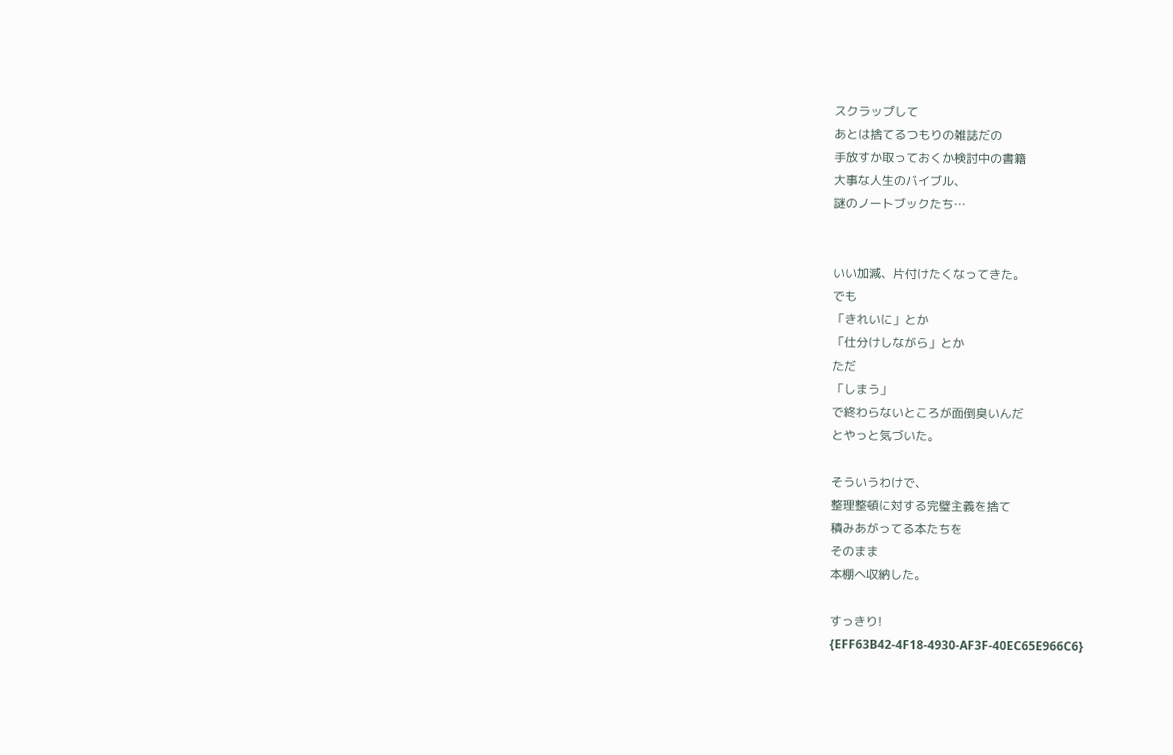スクラップして
あとは捨てるつもりの雑誌だの
手放すか取っておくか検討中の書籍
大事な人生のバイブル、
謎のノートブックたち…


いい加減、片付けたくなってきた。
でも
「きれいに」とか
「仕分けしながら」とか
ただ
「しまう」
で終わらないところが面倒臭いんだ
とやっと気づいた。

そういうわけで、
整理整頓に対する完璧主義を捨て
積みあがってる本たちを
そのまま
本棚へ収納した。

すっきり!
{EFF63B42-4F18-4930-AF3F-40EC65E966C6}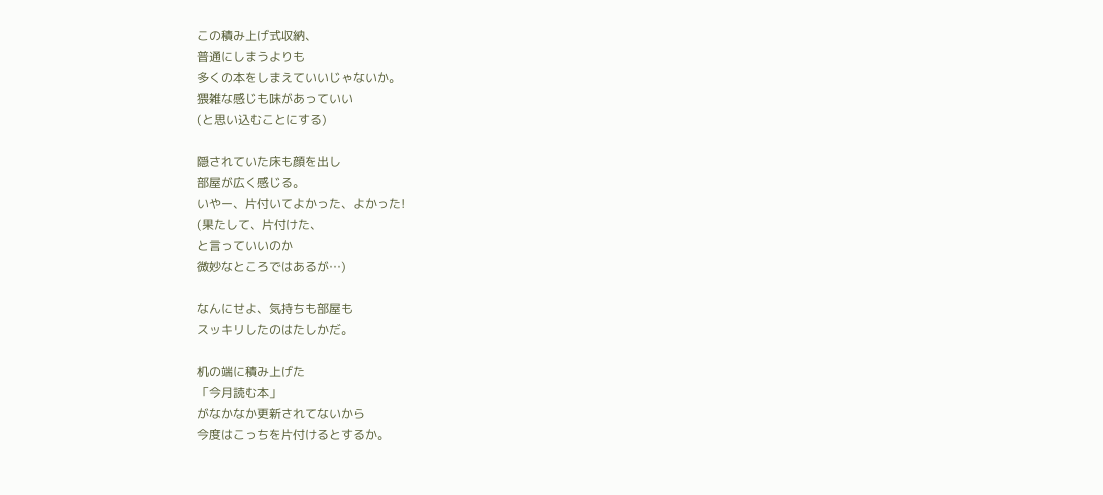この積み上げ式収納、
普通にしまうよりも
多くの本をしまえていいじゃないか。
猥雑な感じも味があっていい
(と思い込むことにする)

隠されていた床も顔を出し
部屋が広く感じる。
いやー、片付いてよかった、よかった!
(果たして、片付けた、
と言っていいのか
微妙なところではあるが…)

なんにせよ、気持ちも部屋も
スッキリしたのはたしかだ。

机の端に積み上げた
「今月読む本」
がなかなか更新されてないから
今度はこっちを片付けるとするか。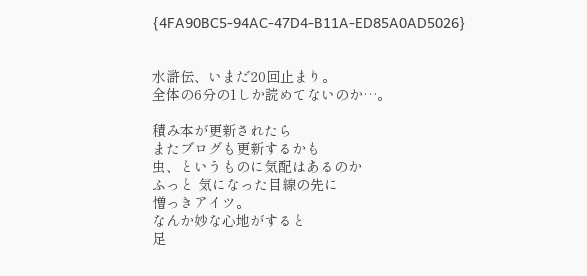{4FA90BC5-94AC-47D4-B11A-ED85A0AD5026}


水滸伝、いまだ20回止まり。
全体の6分の1しか読めてないのか…。

積み本が更新されたら
またブログも更新するかも
虫、というものに気配はあるのか
ふっと 気になった目線の先に
憎っきアイツ。
なんか妙な心地がすると
足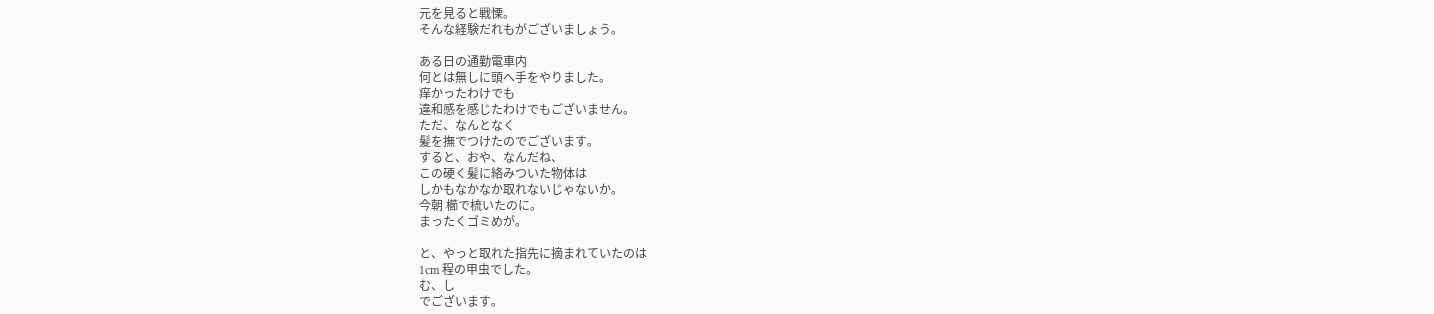元を見ると戦慄。
そんな経験だれもがございましょう。

ある日の通勤電車内
何とは無しに頭へ手をやりました。
痒かったわけでも
違和感を感じたわけでもございません。
ただ、なんとなく
髪を撫でつけたのでございます。
すると、おや、なんだね、
この硬く髪に絡みついた物体は
しかもなかなか取れないじゃないか。
今朝 櫛で梳いたのに。
まったくゴミめが。

と、やっと取れた指先に摘まれていたのは
1cm 程の甲虫でした。
む、し
でございます。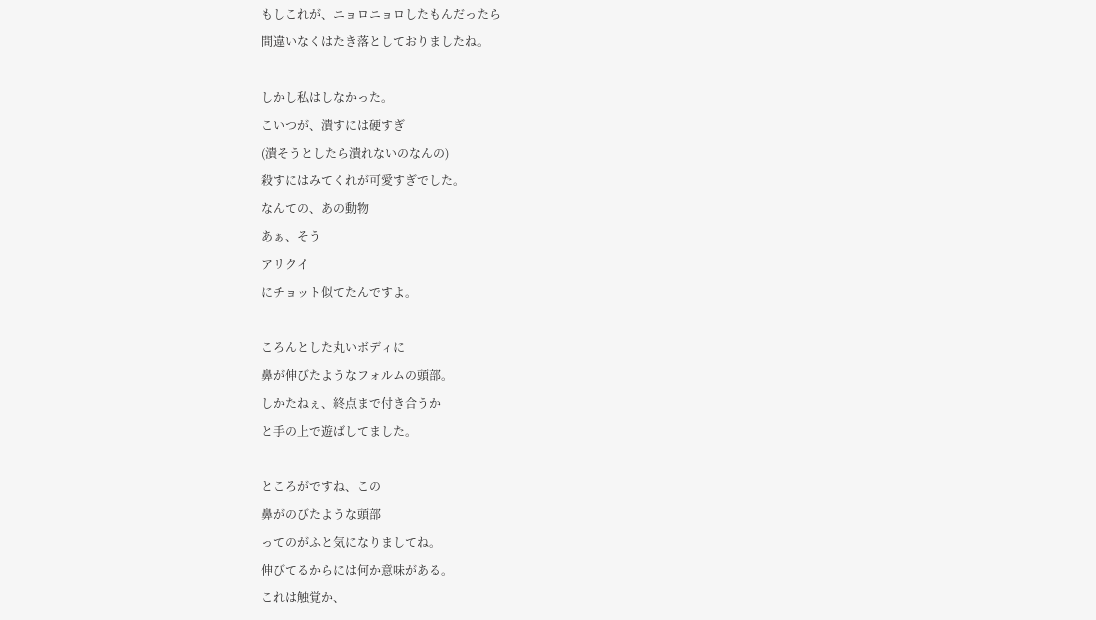もしこれが、ニョロニョロしたもんだったら
間違いなくはたき落としておりましたね。

しかし私はしなかった。
こいつが、潰すには硬すぎ
(潰そうとしたら潰れないのなんの)
殺すにはみてくれが可愛すぎでした。
なんての、あの動物
あぁ、そう
アリクイ
にチョット似てたんですよ。

ころんとした丸いボディに
鼻が伸びたようなフォルムの頭部。
しかたねぇ、終点まで付き合うか
と手の上で遊ばしてました。

ところがですね、この
鼻がのびたような頭部
ってのがふと気になりましてね。
伸びてるからには何か意味がある。
これは触覚か、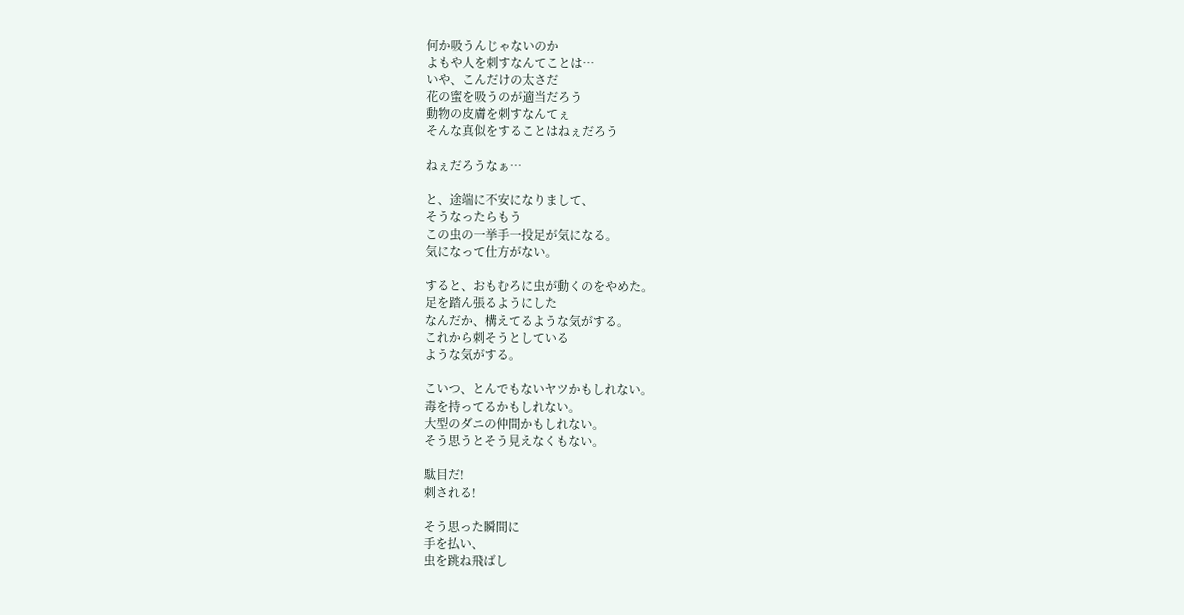何か吸うんじゃないのか
よもや人を刺すなんてことは…
いや、こんだけの太さだ
花の蜜を吸うのが適当だろう
動物の皮膚を刺すなんてぇ
そんな真似をすることはねぇだろう

ねぇだろうなぁ…

と、途端に不安になりまして、
そうなったらもう
この虫の一挙手一投足が気になる。
気になって仕方がない。

すると、おもむろに虫が動くのをやめた。
足を踏ん張るようにした
なんだか、構えてるような気がする。
これから刺そうとしている
ような気がする。

こいつ、とんでもないヤツかもしれない。
毒を持ってるかもしれない。
大型のダニの仲間かもしれない。
そう思うとそう見えなくもない。

駄目だ!
刺される!

そう思った瞬間に
手を払い、
虫を跳ね飛ばし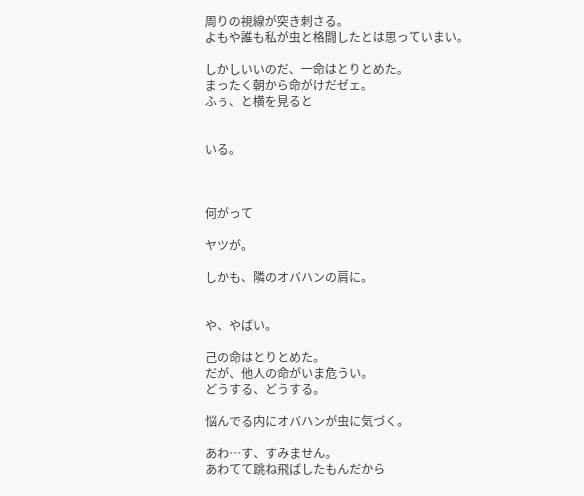周りの視線が突き刺さる。
よもや誰も私が虫と格闘したとは思っていまい。

しかしいいのだ、一命はとりとめた。
まったく朝から命がけだゼェ。
ふぅ、と横を見ると


いる。



何がって

ヤツが。

しかも、隣のオバハンの肩に。


や、やばい。

己の命はとりとめた。
だが、他人の命がいま危うい。
どうする、どうする。

悩んでる内にオバハンが虫に気づく。

あわ…す、すみません。
あわてて跳ね飛ばしたもんだから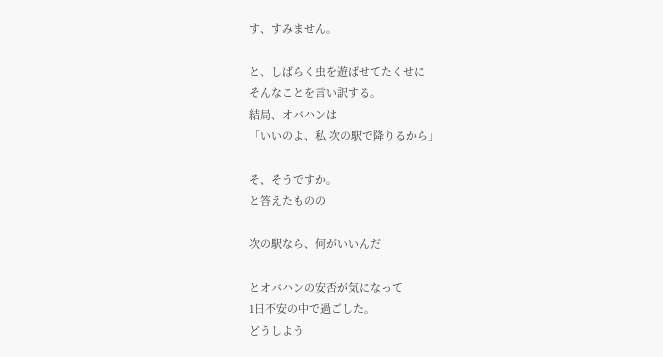す、すみません。

と、しばらく虫を遊ばせてたくせに
そんなことを言い訳する。
結局、オバハンは
「いいのよ、私 次の駅で降りるから」

そ、そうですか。
と答えたものの

次の駅なら、何がいいんだ

とオバハンの安否が気になって
1日不安の中で過ごした。
どうしよう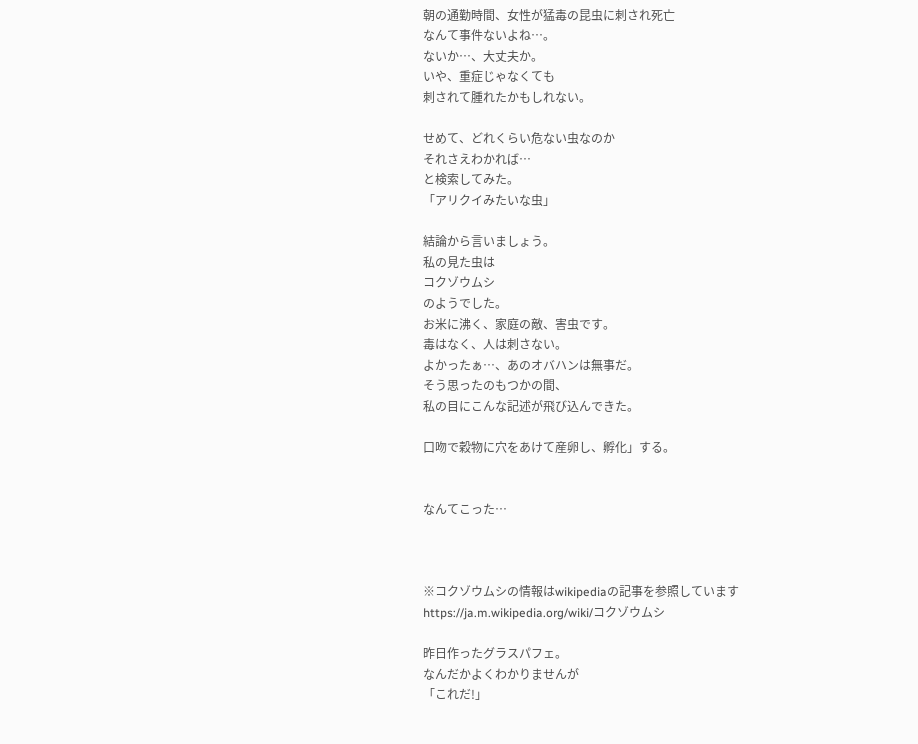朝の通勤時間、女性が猛毒の昆虫に刺され死亡
なんて事件ないよね…。
ないか…、大丈夫か。
いや、重症じゃなくても
刺されて腫れたかもしれない。

せめて、どれくらい危ない虫なのか
それさえわかれば…
と検索してみた。
「アリクイみたいな虫」

結論から言いましょう。
私の見た虫は
コクゾウムシ
のようでした。
お米に沸く、家庭の敵、害虫です。
毒はなく、人は刺さない。
よかったぁ…、あのオバハンは無事だ。
そう思ったのもつかの間、
私の目にこんな記述が飛び込んできた。

口吻で穀物に穴をあけて産卵し、孵化」する。


なんてこった…



※コクゾウムシの情報はwikipediaの記事を参照しています
https://ja.m.wikipedia.org/wiki/コクゾウムシ

昨日作ったグラスパフェ。
なんだかよくわかりませんが
「これだ!」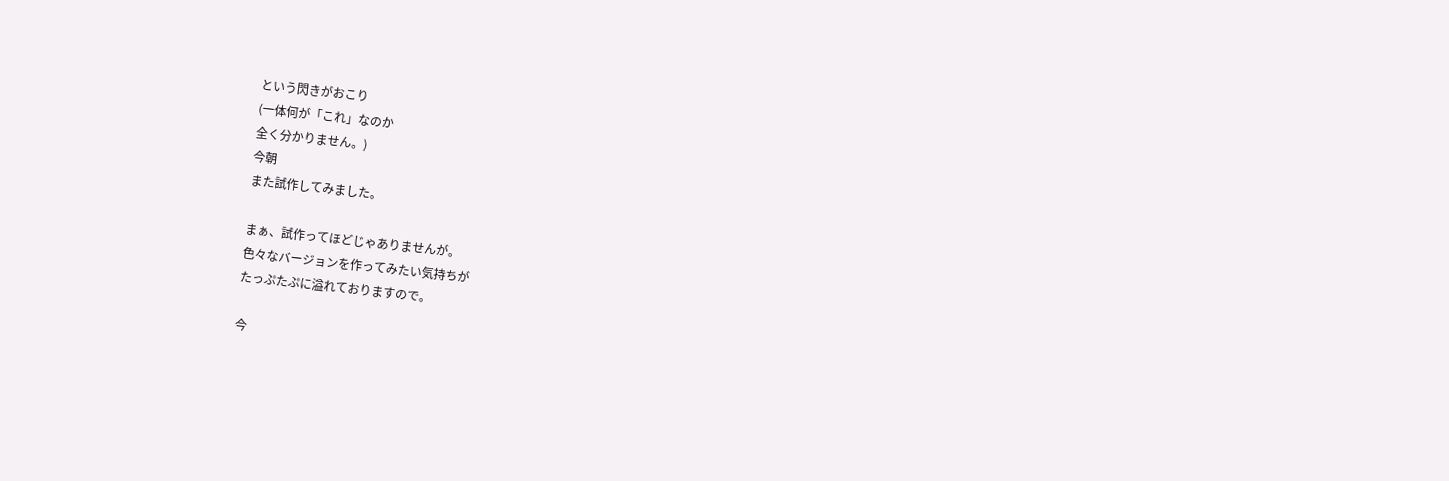という閃きがおこり
(一体何が「これ」なのか
全く分かりません。)
今朝
また試作してみました。

まぁ、試作ってほどじゃありませんが。
色々なバージョンを作ってみたい気持ちが
たっぷたぷに溢れておりますので。

今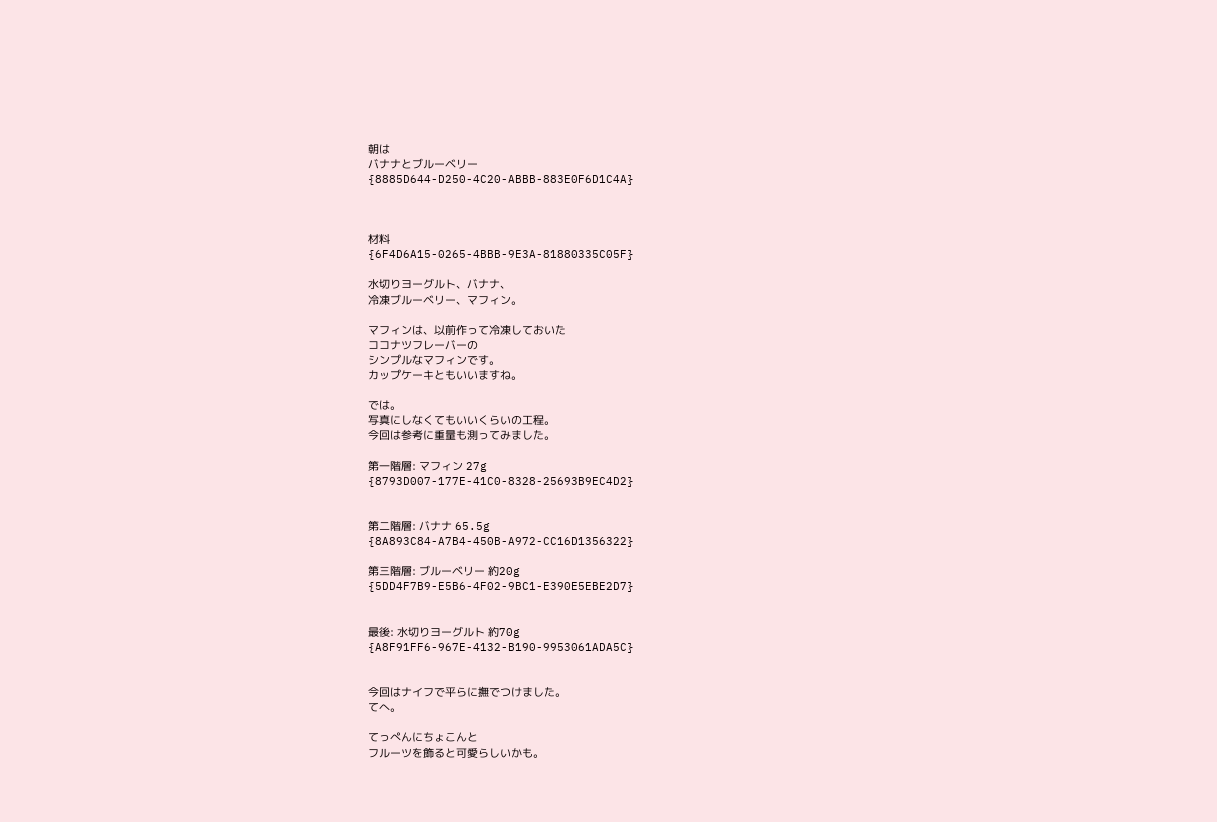朝は
バナナとブルーベリー
{8885D644-D250-4C20-ABBB-883E0F6D1C4A}



材料
{6F4D6A15-0265-4BBB-9E3A-81880335C05F}

水切りヨーグルト、バナナ、
冷凍ブルーベリー、マフィン。

マフィンは、以前作って冷凍しておいた
ココナツフレーバーの
シンプルなマフィンです。
カップケーキともいいますね。

では。
写真にしなくてもいいくらいの工程。
今回は参考に重量も測ってみました。

第一階層: マフィン 27g
{8793D007-177E-41C0-8328-25693B9EC4D2}


第二階層: バナナ 65.5g
{8A893C84-A7B4-450B-A972-CC16D1356322}

第三階層: ブルーベリー 約20g
{5DD4F7B9-E5B6-4F02-9BC1-E390E5EBE2D7}


最後: 水切りヨーグルト 約70g
{A8F91FF6-967E-4132-B190-9953061ADA5C}


今回はナイフで平らに撫でつけました。
てへ。

てっぺんにちょこんと
フルーツを飾ると可愛らしいかも。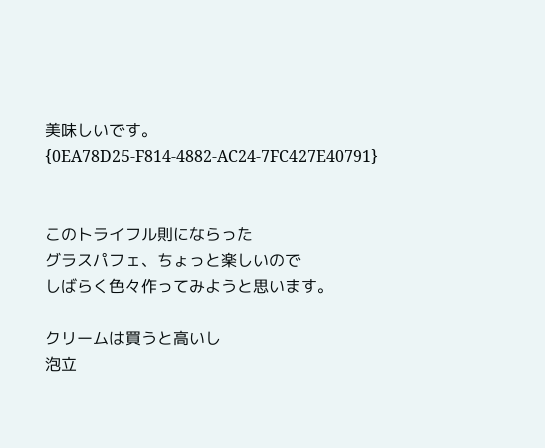美味しいです。
{0EA78D25-F814-4882-AC24-7FC427E40791}


このトライフル則にならった
グラスパフェ、ちょっと楽しいので
しばらく色々作ってみようと思います。

クリームは買うと高いし
泡立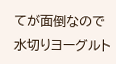てが面倒なので
水切りヨーグルト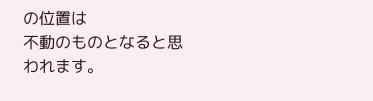の位置は
不動のものとなると思われます。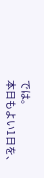では。
本日もよい1日を、